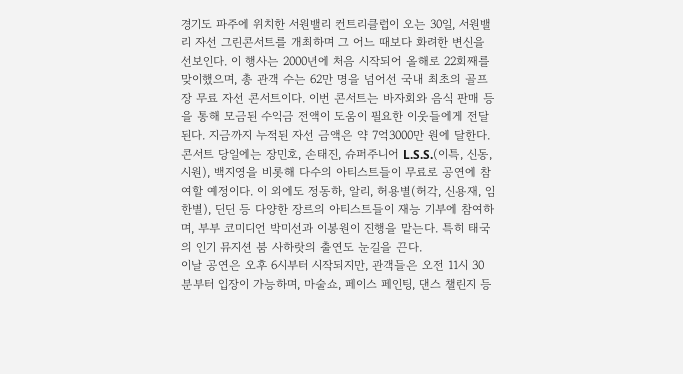경기도 파주에 위치한 서원밸리 컨트리클럽이 오는 30일, 서원밸리 자선 그린콘서트를 개최하며 그 어느 때보다 화려한 변신을 선보인다. 이 행사는 2000년에 처음 시작되어 올해로 22회째를 맞이했으며, 총 관객 수는 62만 명을 넘어선 국내 최초의 골프장 무료 자선 콘서트이다. 이번 콘서트는 바자회와 음식 판매 등을 통해 모금된 수익금 전액이 도움이 필요한 이웃들에게 전달된다. 지금까지 누적된 자선 금액은 약 7억3000만 원에 달한다.
콘서트 당일에는 장민호, 손태진, 슈퍼주니어 L.S.S.(이특, 신동, 시원), 백지영을 비롯해 다수의 아티스트들이 무료로 공연에 참여할 예정이다. 이 외에도 정동하, 알리, 허용별(허각, 신용재, 임한별), 딘딘 등 다양한 장르의 아티스트들이 재능 기부에 참여하며, 부부 코미디언 박미선과 이봉원이 진행을 맡는다. 특히 태국의 인기 뮤지션 붐 사하랏의 출연도 눈길을 끈다.
이날 공연은 오후 6시부터 시작되지만, 관객들은 오전 11시 30분부터 입장이 가능하며, 마술쇼, 페이스 페인팅, 댄스 챌린지 등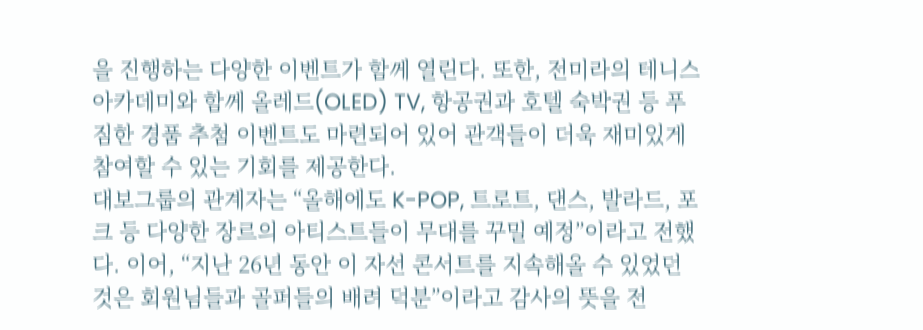을 진행하는 다양한 이벤트가 함께 열린다. 또한, 전미라의 테니스 아카데미와 함께 올레드(OLED) TV, 항공권과 호텔 숙박권 등 푸짐한 경품 추첨 이벤트도 마련되어 있어 관객들이 더욱 재미있게 참여할 수 있는 기회를 제공한다.
대보그룹의 관계자는 “올해에도 K-POP, 트로트, 댄스, 발라드, 포크 등 다양한 장르의 아티스트들이 무대를 꾸밀 예정”이라고 전했다. 이어, “지난 26년 동안 이 자선 콘서트를 지속해올 수 있었던 것은 회원님들과 골퍼들의 배려 덕분”이라고 감사의 뜻을 전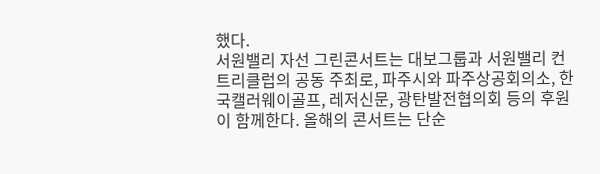했다.
서원밸리 자선 그린콘서트는 대보그룹과 서원밸리 컨트리클럽의 공동 주최로, 파주시와 파주상공회의소, 한국캘러웨이골프, 레저신문, 광탄발전협의회 등의 후원이 함께한다. 올해의 콘서트는 단순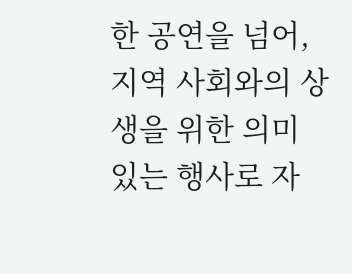한 공연을 넘어, 지역 사회와의 상생을 위한 의미 있는 행사로 자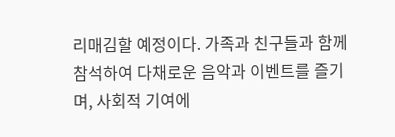리매김할 예정이다. 가족과 친구들과 함께 참석하여 다채로운 음악과 이벤트를 즐기며, 사회적 기여에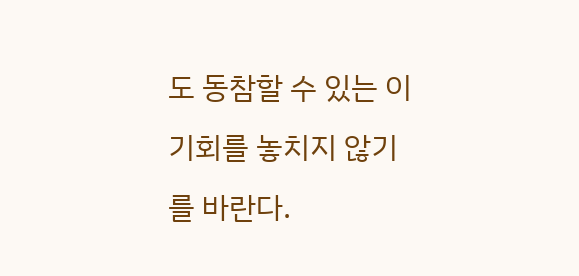도 동참할 수 있는 이 기회를 놓치지 않기를 바란다.